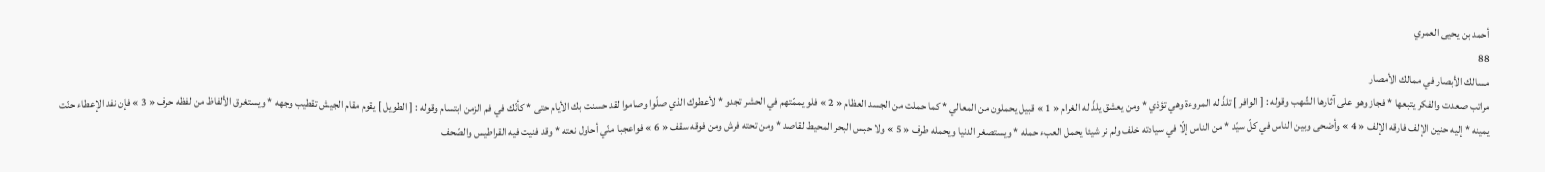أحمد بن يحيى العمري
88
مسالك الأبصار في ممالك الأمصار
مراتب صعدت والفكر يتبعها * فجاز وهو على آثارها الشّهب وقوله : [ الوافر ] تلذّ له المروءة وهي تؤذي * ومن يعشق يلذّ له الغرام « 1 » قبيل يحملون من المعالي * كما حملت من الجسد العظام « 2 » فلو يممّتهم في الحشر تجدو * لأعطوك الذي صلّوا وصاموا لقد حسنت بك الأيام حتى * كأنّك في فم الزمن ابتسام وقوله : [ الطويل ] يقوم مقام الجيش تقطيب وجهه * ويستغرق الألفاظ من لفظه حرف « 3 » فإن نفد الإعطاء حنّت يمينه * إليه حنين الإلف فارقه الإلف « 4 » وأضحى وبين الناس في كلّ سيّد * من الناس إلّا في سيادته خلف ولم نر شيئا يحمل العبء حمله * ويستصغر الدنيا ويحمله طرف « 5 » ولا حبس البحر المحيط لقاصد * ومن تحته فرش ومن فوقه سقف « 6 » فواعجبا منّي أحاول نعته * وقد فنيت فيه القراطيس والصّحف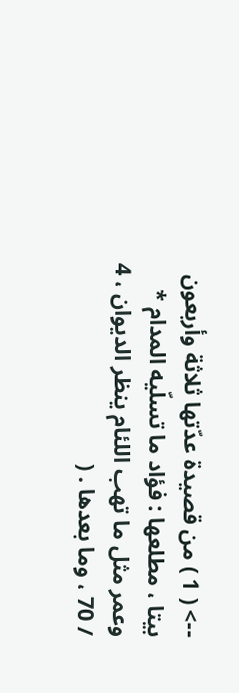--> ( 1 ) من قصيدة عدّتها ثلاثة وأربعون بيتا ، مطلعها : فؤاد ما تسلّيه المدام * وعمر مثل ما تهب اللئام ينظر الديوان ، 4 / 70 ، وما بعدها . (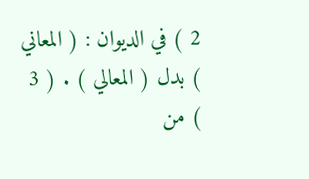2 ) في الديوان : ( المعاني ) بدل ( المعالي ) . ( 3 ) من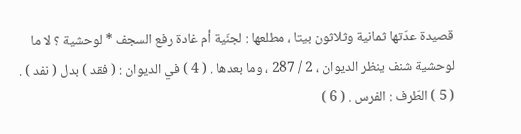قصيدة عدّتها ثمانية وثلاثون بيتا ، مطلعها : لجنّية أم غادة رفع السجف * لوحشية ؟ لا ما لوحشية شنف ينظر الديوان ، 2 / 287 ، وما بعدها . ( 4 ) في الديوان : ( فقد ) بدل ( نفد ) . ( 5 ) الطّرف : الفرس . ( 6 )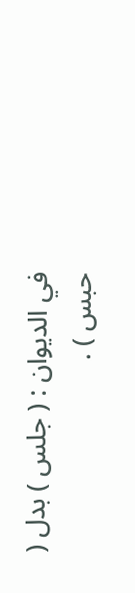في الديوان : ( جلس ) بدل ( حبس ) .